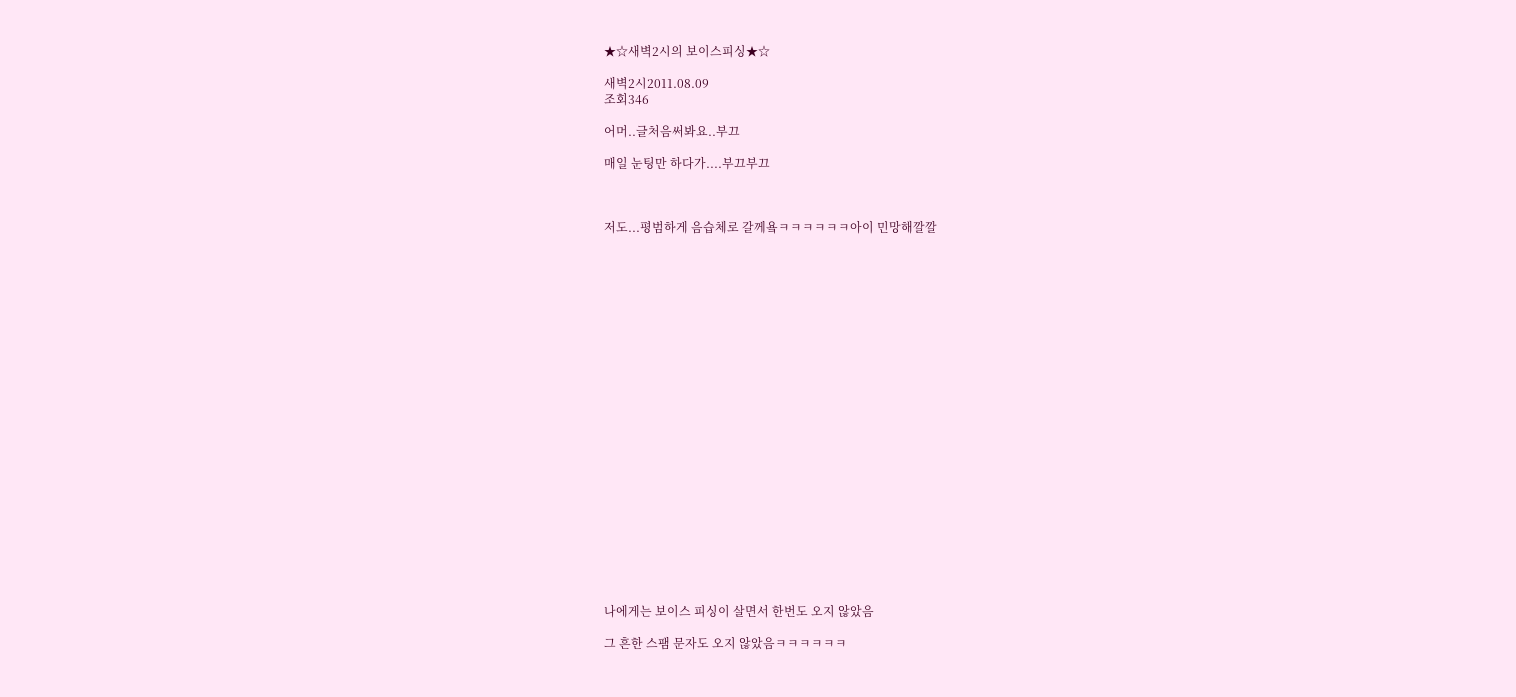★☆새벽2시의 보이스피싱★☆

새벽2시2011.08.09
조회346

어머..글처음써봐요..부끄

매일 눈팅만 하다가....부끄부끄



저도...평범하게 음습체로 갈께욬ㅋㅋㅋㅋㅋㅋ아이 민망해깔깔























나에게는 보이스 피싱이 살면서 한번도 오지 않았음

그 흔한 스팸 문자도 오지 않았음ㅋㅋㅋㅋㅋㅋ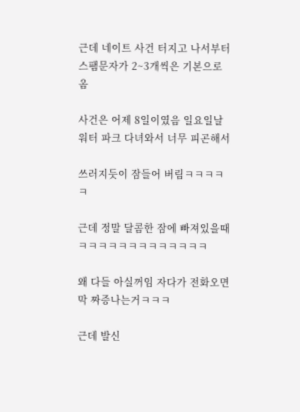근데 네이트 사건 터지고 나서부터 스팸문자가 2~3개씩은 기본으로 옴

사건은 어제 8일이였음 일요일날 워터 파크 다녀와서 너무 피곤해서

쓰러지듯이 잠들어 버림ㅋㅋㅋㅋㅋ

근데 정말 달콤한 잠에 빠져있을때ㅋㅋㅋㅋㅋㅋㅋㅋㅋㅋㅋㅋㅋ

왜 다들 아실꺼임 자다가 전화오면 막 짜증나는거ㅋㅋㅋ

근데 발신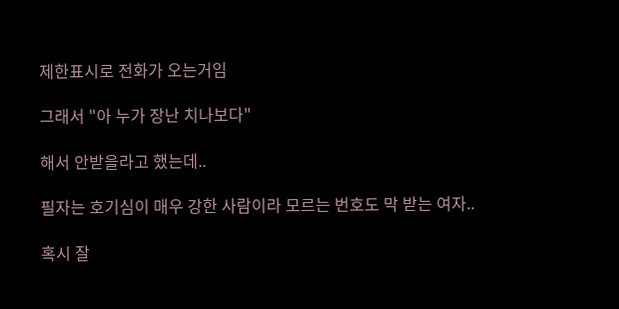제한표시로 전화가 오는거임

그래서 "아 누가 장난 치나보다"

해서 안받을라고 했는데..

필자는 호기심이 매우 강한 사람이라 모르는 번호도 막 받는 여자..

혹시 잘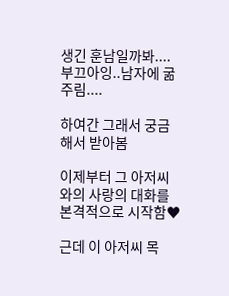생긴 훈남일까봐....부끄아잉..남자에 굶주림....

하여간 그래서 궁금해서 받아봄

이제부터 그 아저씨와의 사랑의 대화를 본격적으로 시작함♥

근데 이 아저씨 목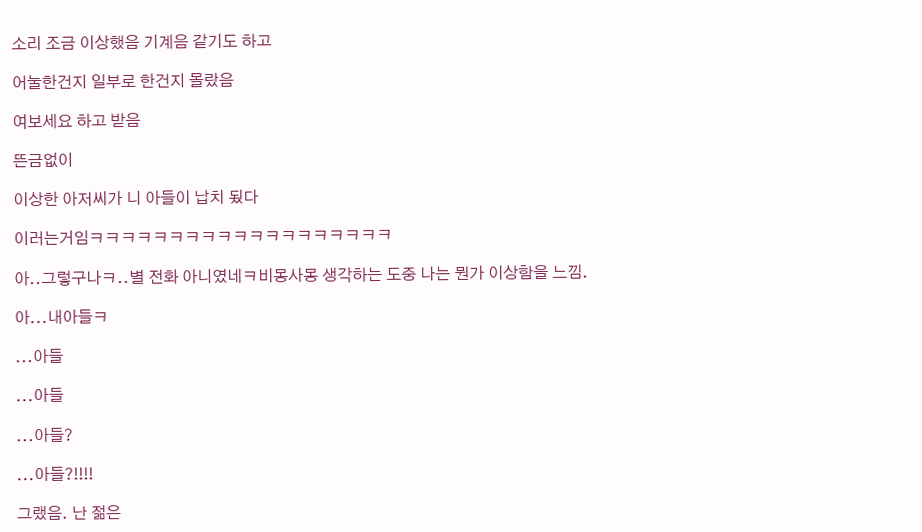소리 조금 이상했음 기계음 같기도 하고

어눌한건지 일부로 한건지 몰랐음

여보세요 하고 받음

뜬금없이

이상한 아저씨가 니 아들이 납치 됬다

이러는거임ㅋㅋㅋㅋㅋㅋㅋㅋㅋㅋㅋㅋㅋㅋㅋㅋㅋㅋㅋ

아..그렇구나ㅋ..별 전화 아니였네ㅋ비몽사몽 생각하는 도중 나는 뭔가 이상함을 느낌.

아...내아들ㅋ

...아들

...아들

...아들?

...아들?!!!!

그랬음. 난 젊은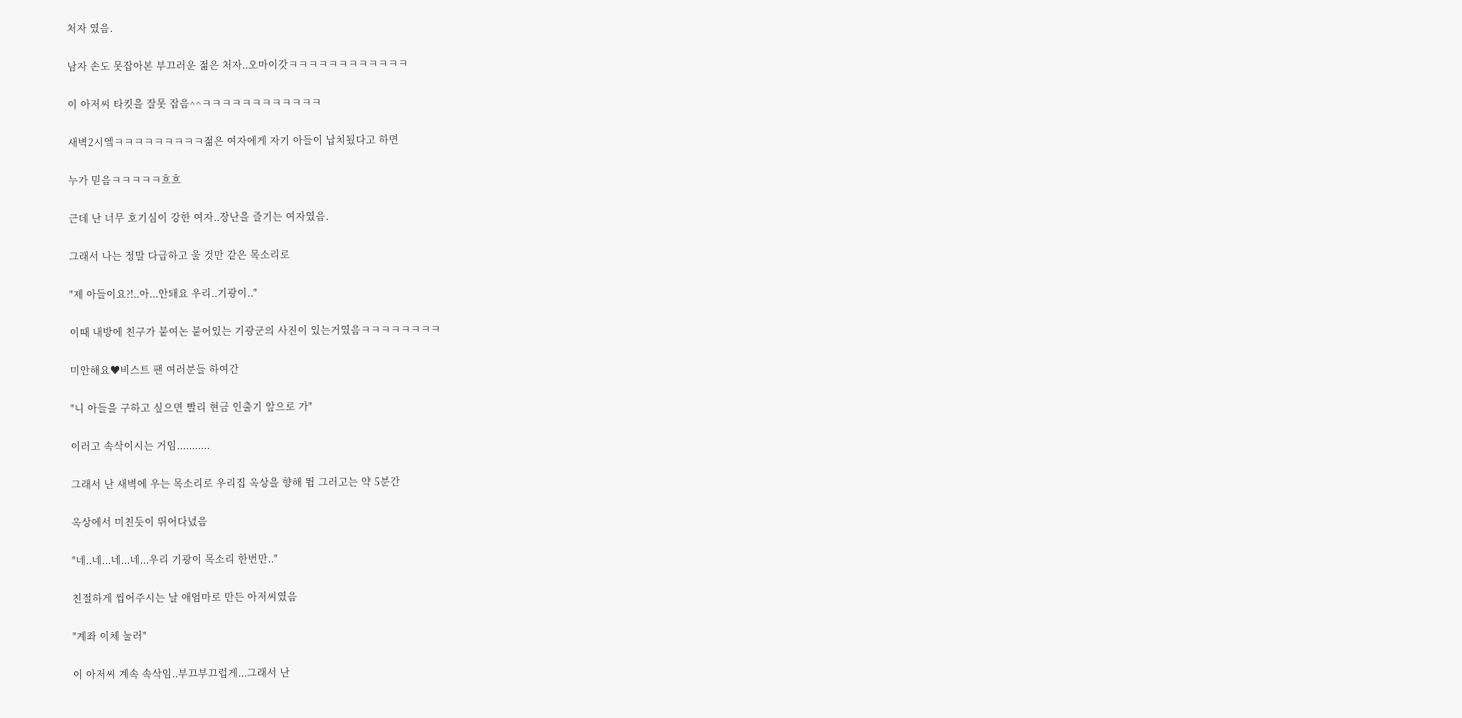처자 였음.

남자 손도 못잡아본 부끄러운 젊은 처자..오마이갓ㅋㅋㅋㅋㅋㅋㅋㅋㅋㅋㅋㅋ

이 아저씨 타킷을 잘못 잡음^^ㅋㅋㅋㅋㅋㅋㅋㅋㅋㅋㅋㅋ

새벽2시엨ㅋㅋㅋㅋㅋㅋㅋㅋㅋ젊은 여자에게 자기 아들이 납치됬다고 하면

누가 믿음ㅋㅋㅋㅋㅋ흐흐

근데 난 너무 호기심이 강한 여자..장난을 즐기는 여자였음.

그래서 나는 정말 다급하고 울 것만 같은 목소리로

"제 아들이요?!..아...안돼요 우리..기광이.."

이때 내방에 친구가 붙여논 붙어있는 기광군의 사진이 있는거였음ㅋㅋㅋㅋㅋㅋㅋㅋ

미안해요♥비스트 팬 여러분들 하여간

"니 아들을 구하고 싶으면 빨리 현금 인출기 앞으로 가"

이러고 속삭이시는 거임...........

그래서 난 새벽에 우는 목소리로 우리집 옥상을 향해 뜀 그러고는 약 5분간

옥상에서 미친듯이 뛰어다녔음

"네..네...네...네...우리 기광이 목소리 한번만.."

친절하게 씹어주시는 날 애엄마로 만든 아저씨였음

"계좌 이체 눌러"

이 아저씨 계속 속삭임..부끄부끄럽게...그래서 난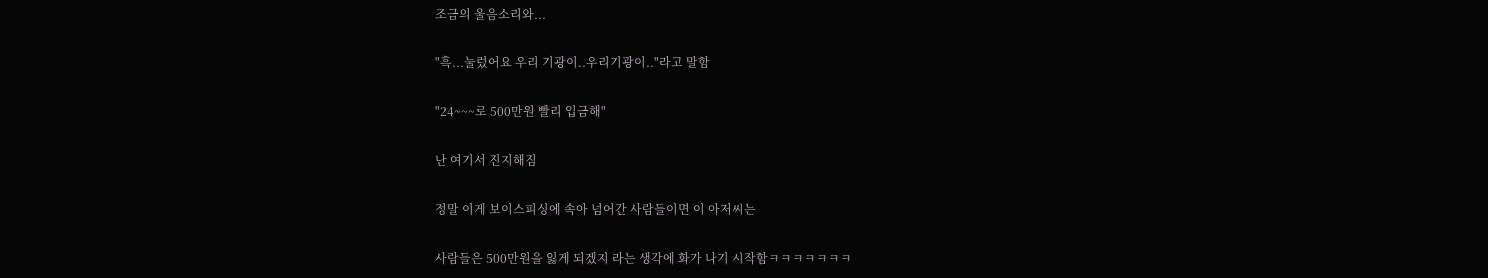조금의 울음소리와...

"흑...눌렀어요 우리 기광이..우리기광이.."라고 말함

"24~~~로 500만원 빨리 입금해"

난 여기서 진지해짐

정말 이게 보이스피싱에 속아 넘어간 사람들이면 이 아저씨는

사람들은 500만원을 잃게 되겠지 라는 생각에 화가 나기 시작함ㅋㅋㅋㅋㅋㅋㅋ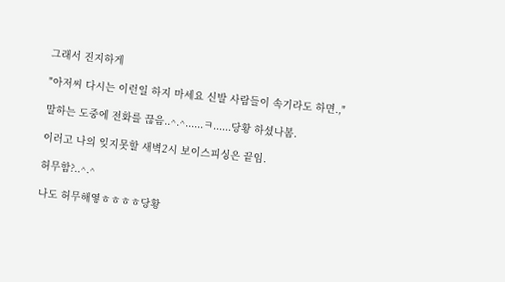그래서 진지하게

"아저씨 다시는 이런일 하지 마세요 신발 사람들이 속기라도 하면.,"

말하는 도중에 전화를 끊음..^.^......ㅋ......당황 하셨나봄.

이러고 나의 잊지못할 새벽2시 보이스피싱은 끝임.

허무함?..^.^

나도 허무해옇ㅎㅎㅎㅎ당황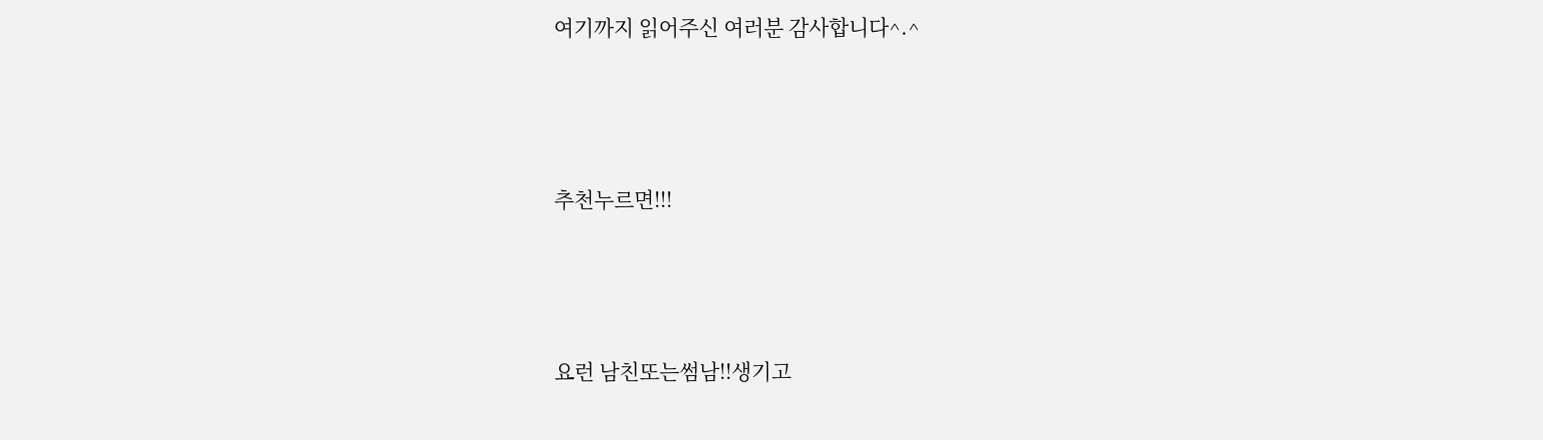여기까지 읽어주신 여러분 감사합니다^.^



추천누르면!!!



요런 남친또는썸남!!생기고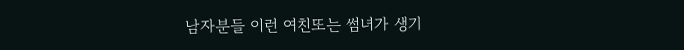남자분들 이런 여친또는 썸녀가 생기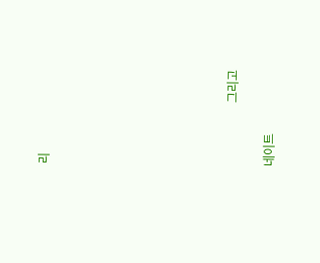리









                     그리고

네이트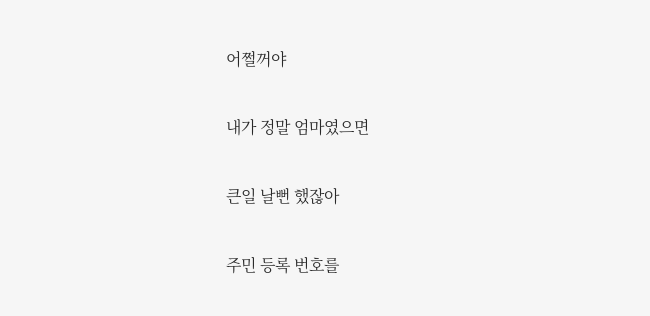어쩔꺼야

내가 정말 엄마였으면

큰일 날뻔 했잖아

주민 등록 번호를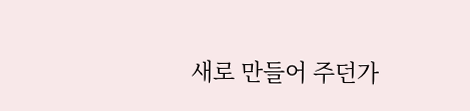새로 만들어 주던가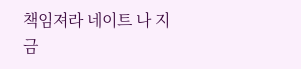책임져라 네이트 나 지금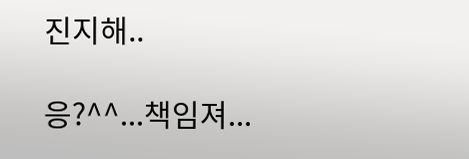진지해..

응?^^...책임져...